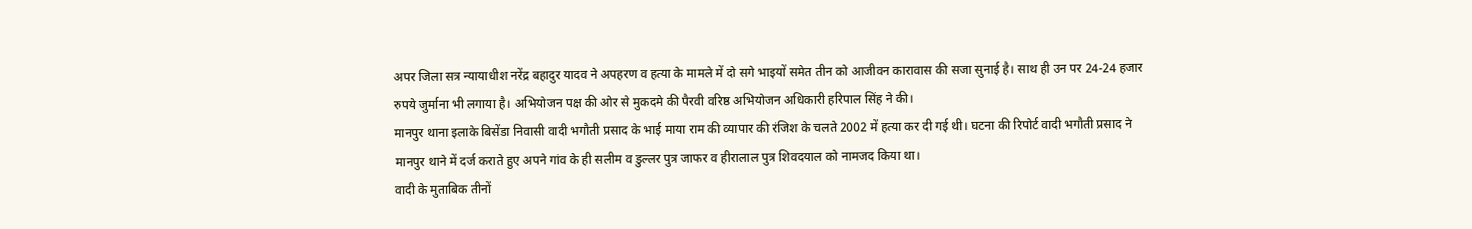अपर जिला सत्र न्यायाधीश नरेंद्र बहादुर यादव ने अपहरण व हत्या के मामले में दो सगे भाइयों समेत तीन को आजीवन कारावास की सजा सुनाई है। साथ ही उन पर 24-24 हजार रुपये जुर्माना भी लगाया है। अभियोजन पक्ष की ओर से मुकदमे की पैरवी वरिष्ठ अभियोजन अधिकारी हरिपाल सिंह ने की।
मानपुर थाना इलाके बिसेंडा निवासी वादी भगौती प्रसाद के भाई माया राम की व्यापार की रंजिश के चलते 2002 में हत्या कर दी गई थी। घटना की रिपोर्ट वादी भगौती प्रसाद ने मानपुर थाने में दर्ज कराते हुए अपने गांव के ही सलीम व डुल्लर पुत्र जाफर व हीरालाल पुत्र शिवदयाल को नामजद किया था।
वादी के मुताबिक तीनों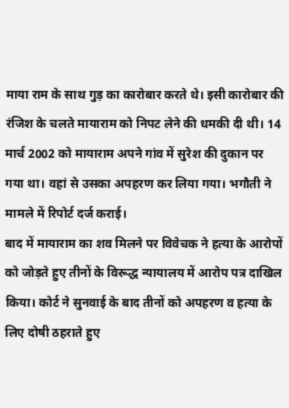माया राम के साथ गुड़ का कारोबार करते थे। इसी कारोबार की रंजिश के चलते मायाराम को निपट लेने की धमकी दी थी। 14 मार्च 2002 को मायाराम अपने गांव में सुरेश की दुकान पर गया था। वहां से उसका अपहरण कर लिया गया। भगौती ने मामले में रिपोर्ट दर्ज कराई।
बाद में मायाराम का शव मिलने पर विवेचक ने हत्या के आरोपों को जोड़ते हुए तीनों के विरूद्ध न्यायालय में आरोप पत्र दाखिल किया। कोर्ट ने सुनवाई के बाद तीनों को अपहरण व हत्या के लिए दोषी ठहराते हुए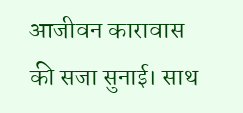आजीवन कारावास की सजा सुनाई। साथ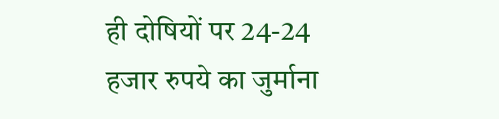ही दोषियों पर 24-24 हजार रुपये का जुर्माना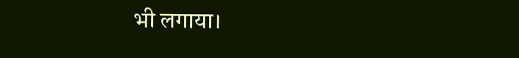भी लगाया।